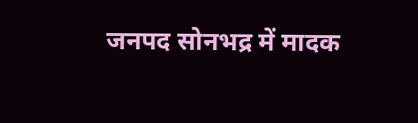जनपद सोनभद्र में मादक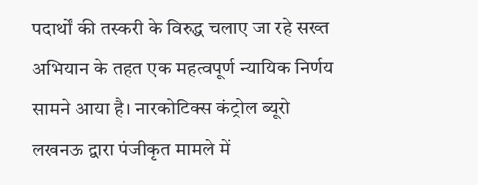पदार्थों की तस्करी के विरुद्ध चलाए जा रहे सख्त अभियान के तहत एक महत्वपूर्ण न्यायिक निर्णय सामने आया है। नारकोटिक्स कंट्रोल ब्यूरो लखनऊ द्वारा पंजीकृत मामले में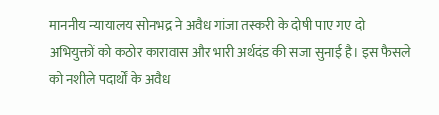माननीय न्यायालय सोनभद्र ने अवैध गांजा तस्करी के दोषी पाए गए दो अभियुक्तों को कठोर कारावास और भारी अर्थदंड की सजा सुनाई है। इस फैसले को नशीले पदार्थों के अवैध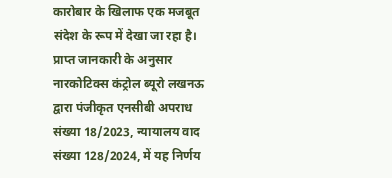कारोबार के खिलाफ एक मजबूत संदेश के रूप में देखा जा रहा है।
प्राप्त जानकारी के अनुसार नारकोटिक्स कंट्रोल ब्यूरो लखनऊ द्वारा पंजीकृत एनसीबी अपराध संख्या 18/2023, न्यायालय वाद संख्या 128/2024, में यह निर्णय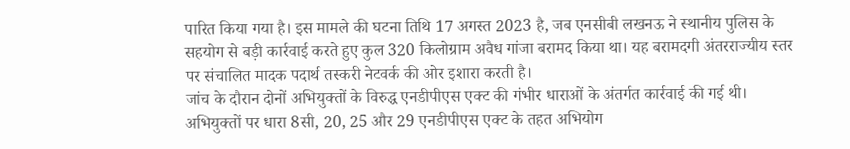पारित किया गया है। इस मामले की घटना तिथि 17 अगस्त 2023 है, जब एनसीबी लखनऊ ने स्थानीय पुलिस के सहयोग से बड़ी कार्रवाई करते हुए कुल 320 किलोग्राम अवैध गांजा बरामद किया था। यह बरामदगी अंतरराज्यीय स्तर पर संचालित मादक पदार्थ तस्करी नेटवर्क की ओर इशारा करती है।
जांच के दौरान दोनों अभियुक्तों के विरुद्ध एनडीपीएस एक्ट की गंभीर धाराओं के अंतर्गत कार्रवाई की गई थी। अभियुक्तों पर धारा 8सी, 20, 25 और 29 एनडीपीएस एक्ट के तहत अभियोग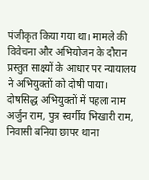पंजीकृत किया गया था। मामले की विवेचना और अभियोजन के दौरान प्रस्तुत साक्ष्यों के आधार पर न्यायालय ने अभियुक्तों को दोषी पाया।
दोषसिद्ध अभियुक्तों में पहला नाम अर्जुन राम, पुत्र स्वर्गीय भिखारी राम, निवासी बनिया छापर थाना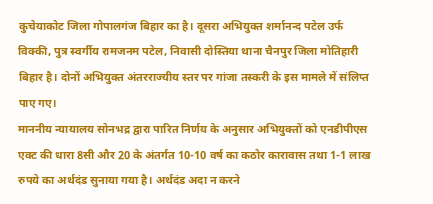कुचेयाकोट जिला गोपालगंज बिहार का है। दूसरा अभियुक्त शर्मानन्द पटेल उर्फ विक्की, पुत्र स्वर्गीय रामजनम पटेल, निवासी दोस्तिया थाना चैनपुर जिला मोतिहारी बिहार है। दोनों अभियुक्त अंतरराज्यीय स्तर पर गांजा तस्करी के इस मामले में संलिप्त पाए गए।
माननीय न्यायालय सोनभद्र द्वारा पारित निर्णय के अनुसार अभियुक्तों को एनडीपीएस एक्ट की धारा 8सी और 20 के अंतर्गत 10-10 वर्ष का कठोर कारावास तथा 1-1 लाख रुपये का अर्थदंड सुनाया गया है। अर्थदंड अदा न करने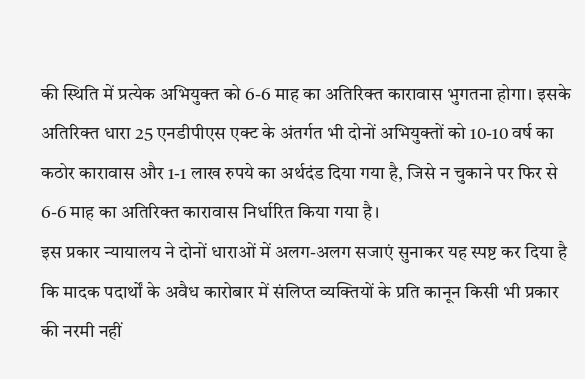की स्थिति में प्रत्येक अभियुक्त को 6-6 माह का अतिरिक्त कारावास भुगतना होगा। इसके अतिरिक्त धारा 25 एनडीपीएस एक्ट के अंतर्गत भी दोनों अभियुक्तों को 10-10 वर्ष का कठोर कारावास और 1-1 लाख रुपये का अर्थदंड दिया गया है, जिसे न चुकाने पर फिर से 6-6 माह का अतिरिक्त कारावास निर्धारित किया गया है।
इस प्रकार न्यायालय ने दोनों धाराओं में अलग-अलग सजाएं सुनाकर यह स्पष्ट कर दिया है कि मादक पदार्थों के अवैध कारोबार में संलिप्त व्यक्तियों के प्रति कानून किसी भी प्रकार की नरमी नहीं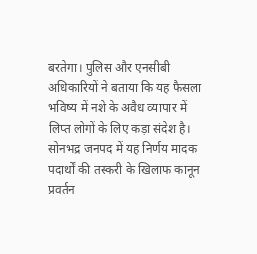बरतेगा। पुलिस और एनसीबी अधिकारियों ने बताया कि यह फैसला भविष्य में नशे के अवैध व्यापार में लिप्त लोगों के लिए कड़ा संदेश है।
सोनभद्र जनपद में यह निर्णय मादक पदार्थों की तस्करी के खिलाफ कानून प्रवर्तन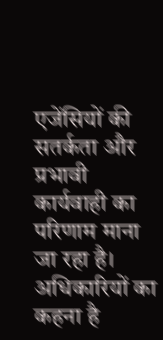एजेंसियों की सतर्कता और प्रभावी कार्यवाही का परिणाम माना जा रहा है। अधिकारियों का कहना है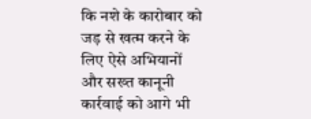कि नशे के कारोबार को जड़ से खत्म करने के लिए ऐसे अभियानों और सख्त कानूनी कार्रवाई को आगे भी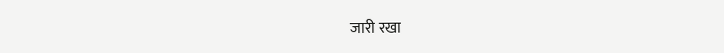जारी रखा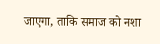जाएगा, ताकि समाज को नशा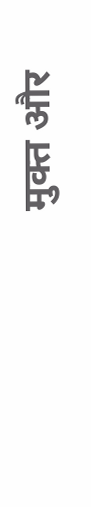मुक्त और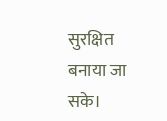सुरक्षित बनाया जा सके।